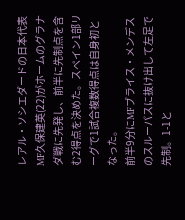レアル・ソシエダードの日本代表MF久保建英(22)がホームのグラナダ戦に先発し、前半に先制点を含む2得点を決めた。スペイン1部リーグで1試合複数得点は自身初となった。
前半9分にMFブライス・メンデスのスルーパスに抜け出して左足で先制。1-1と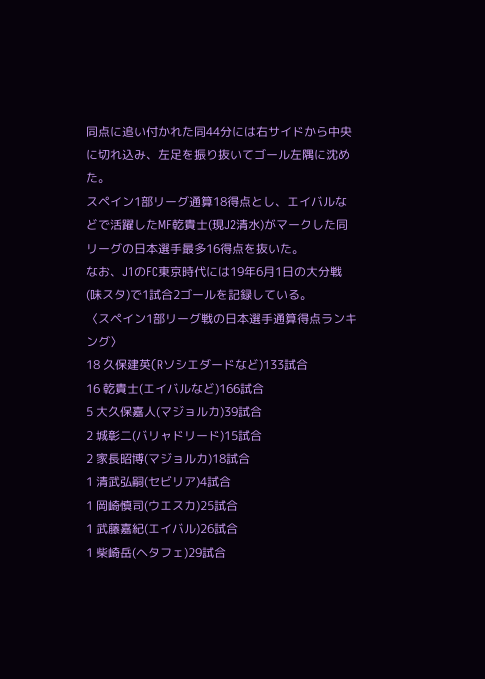同点に追い付かれた同44分には右サイドから中央に切れ込み、左足を振り抜いてゴール左隅に沈めた。
スペイン1部リーグ通算18得点とし、エイバルなどで活躍したMF乾貴士(現J2清水)がマークした同リーグの日本選手最多16得点を抜いた。
なお、J1のFC東京時代には19年6月1日の大分戦(味スタ)で1試合2ゴールを記録している。
〈スペイン1部リーグ戦の日本選手通算得点ランキング〉
18 久保建英(Rソシエダードなど)133試合
16 乾貴士(エイバルなど)166試合
5 大久保嘉人(マジョルカ)39試合
2 城彰二(バリャドリード)15試合
2 家長昭博(マジョルカ)18試合
1 清武弘嗣(セビリア)4試合
1 岡崎慎司(ウエスカ)25試合
1 武藤嘉紀(エイバル)26試合
1 柴崎岳(ヘタフェ)29試合